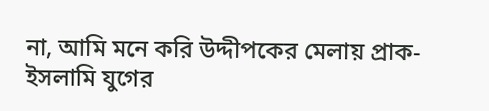না, আমি মনে করি উদ্দীপকের মেলায় প্রাক-ইসলামি যুগের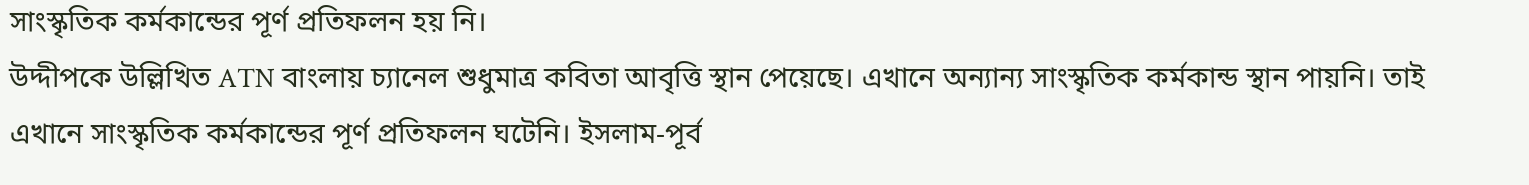সাংস্কৃতিক কর্মকান্ডের পূর্ণ প্রতিফলন হয় নি।
উদ্দীপকে উল্লিখিত ATN বাংলায় চ্যানেল শুধুমাত্র কবিতা আবৃত্তি স্থান পেয়েছে। এখানে অন্যান্য সাংস্কৃতিক কর্মকান্ড স্থান পায়নি। তাই এখানে সাংস্কৃতিক কর্মকান্ডের পূর্ণ প্রতিফলন ঘটেনি। ইসলাম-পূর্ব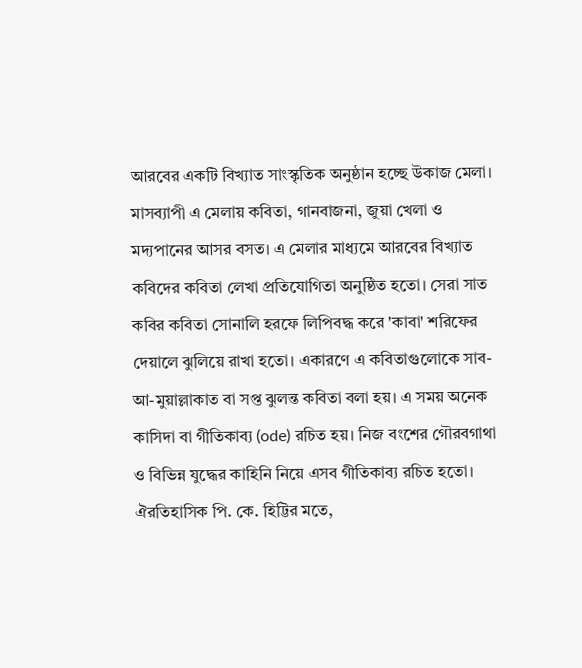আরবের একটি বিখ্যাত সাংস্কৃতিক অনুষ্ঠান হচ্ছে উকাজ মেলা। মাসব্যাপী এ মেলায় কবিতা, গানবাজনা, জুয়া খেলা ও মদ্যপানের আসর বসত। এ মেলার মাধ্যমে আরবের বিখ্যাত কবিদের কবিতা লেখা প্রতিযোগিতা অনুষ্ঠিত হতো। সেরা সাত কবির কবিতা সোনালি হরফে লিপিবদ্ধ করে 'কাবা' শরিফের দেয়ালে ঝুলিয়ে রাখা হতো। একারণে এ কবিতাগুলোকে সাব-আ-মুয়াল্লাকাত বা সপ্ত ঝুলন্ত কবিতা বলা হয়। এ সময় অনেক কাসিদা বা গীতিকাব্য (ode) রচিত হয়। নিজ বংশের গৌরবগাথা ও বিভিন্ন যুদ্ধের কাহিনি নিয়ে এসব গীতিকাব্য রচিত হতো। ঐরতিহাসিক পি. কে. হিট্টির মতে,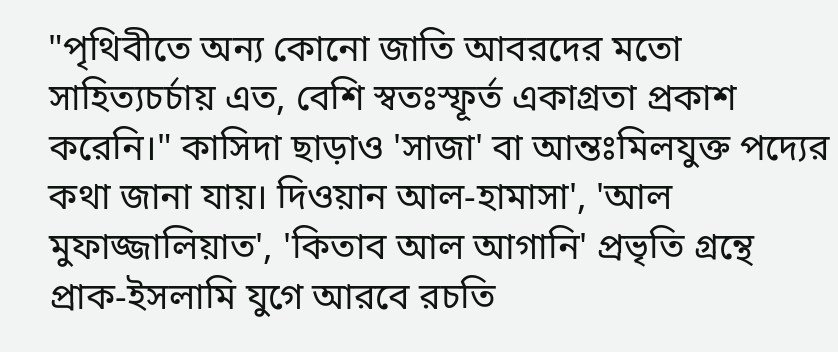"পৃথিবীতে অন্য কোনো জাতি আবরদের মতো সাহিত্যচর্চায় এত, বেশি স্বতঃস্ফূর্ত একাগ্রতা প্রকাশ করেনি।" কাসিদা ছাড়াও 'সাজা' বা আন্তঃমিলযুক্ত পদ্যের কথা জানা যায়। দিওয়ান আল-হামাসা', 'আল মুফাজ্জালিয়াত', 'কিতাব আল আগানি' প্রভৃতি গ্রন্থে প্রাক-ইসলামি যুগে আরবে রচতি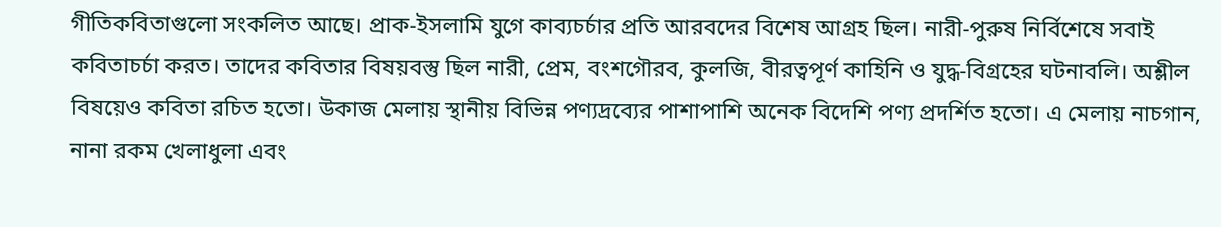গীতিকবিতাগুলো সংকলিত আছে। প্রাক-ইসলামি যুগে কাব্যচর্চার প্রতি আরবদের বিশেষ আগ্রহ ছিল। নারী-পুরুষ নির্বিশেষে সবাই কবিতাচর্চা করত। তাদের কবিতার বিষয়বস্তু ছিল নারী, প্রেম, বংশগৌরব, কুলজি, বীরত্বপূর্ণ কাহিনি ও যুদ্ধ-বিগ্রহের ঘটনাবলি। অশ্লীল বিষয়েও কবিতা রচিত হতো। উকাজ মেলায় স্থানীয় বিভিন্ন পণ্যদ্রব্যের পাশাপাশি অনেক বিদেশি পণ্য প্রদর্শিত হতো। এ মেলায় নাচগান, নানা রকম খেলাধুলা এবং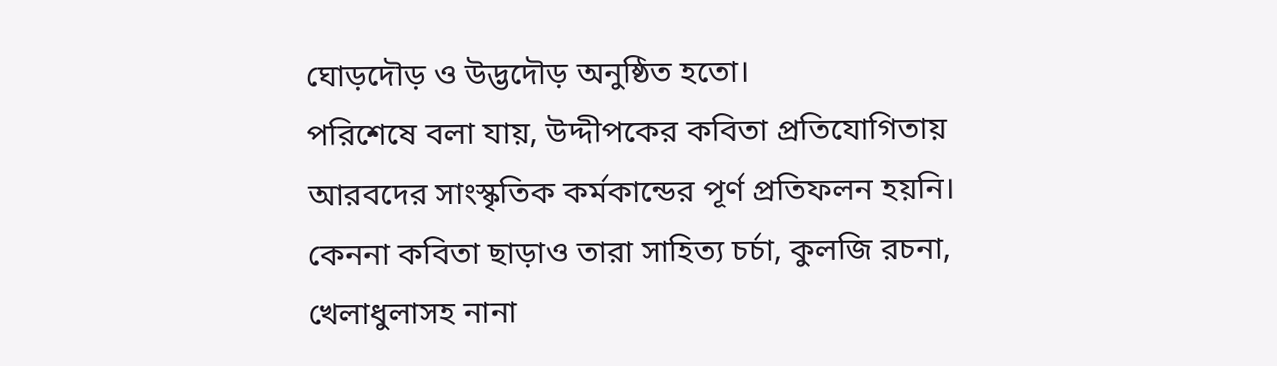ঘোড়দৌড় ও উদ্ভদৌড় অনুষ্ঠিত হতো।
পরিশেষে বলা যায়, উদ্দীপকের কবিতা প্রতিযোগিতায় আরবদের সাংস্কৃতিক কর্মকান্ডের পূর্ণ প্রতিফলন হয়নি। কেননা কবিতা ছাড়াও তারা সাহিত্য চর্চা, কুলজি রচনা, খেলাধুলাসহ নানা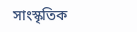সাংস্কৃতিক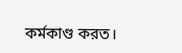কর্মকাণ্ড করত।